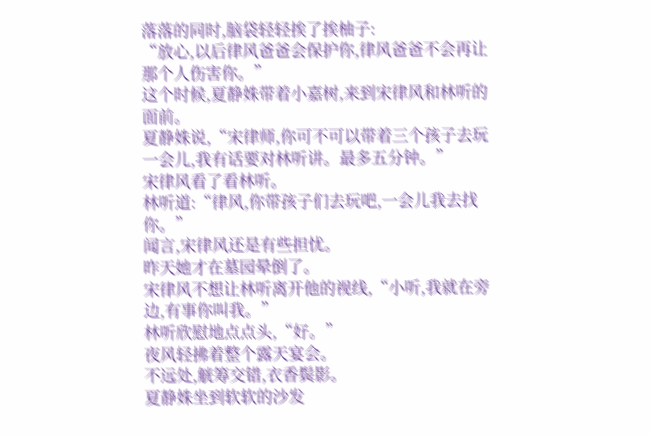落落的同时,脑袋轻轻挨了挨柚子:
“放心,以后律风爸爸会保护你,律风爸爸不会再让那个人伤害你。”
这个时候,夏静姝带着小嘉树,来到宋律风和林听的面前。
夏静姝说,“宋律师,你可不可以带着三个孩子去玩一会儿,我有话要对林听讲。最多五分钟。”
宋律风看了看林听。
林听道:“律风,你带孩子们去玩吧,一会儿我去找你。”
闻言,宋律风还是有些担忧。
昨天她才在墓园晕倒了。
宋律风不想让林听离开他的视线,“小听,我就在旁边,有事你叫我。”
林听欣慰地点点头,“好。”
夜风轻拂着整个露天宴会。
不远处,觥筹交错,衣香鬓影。
夏静姝坐到软软的沙发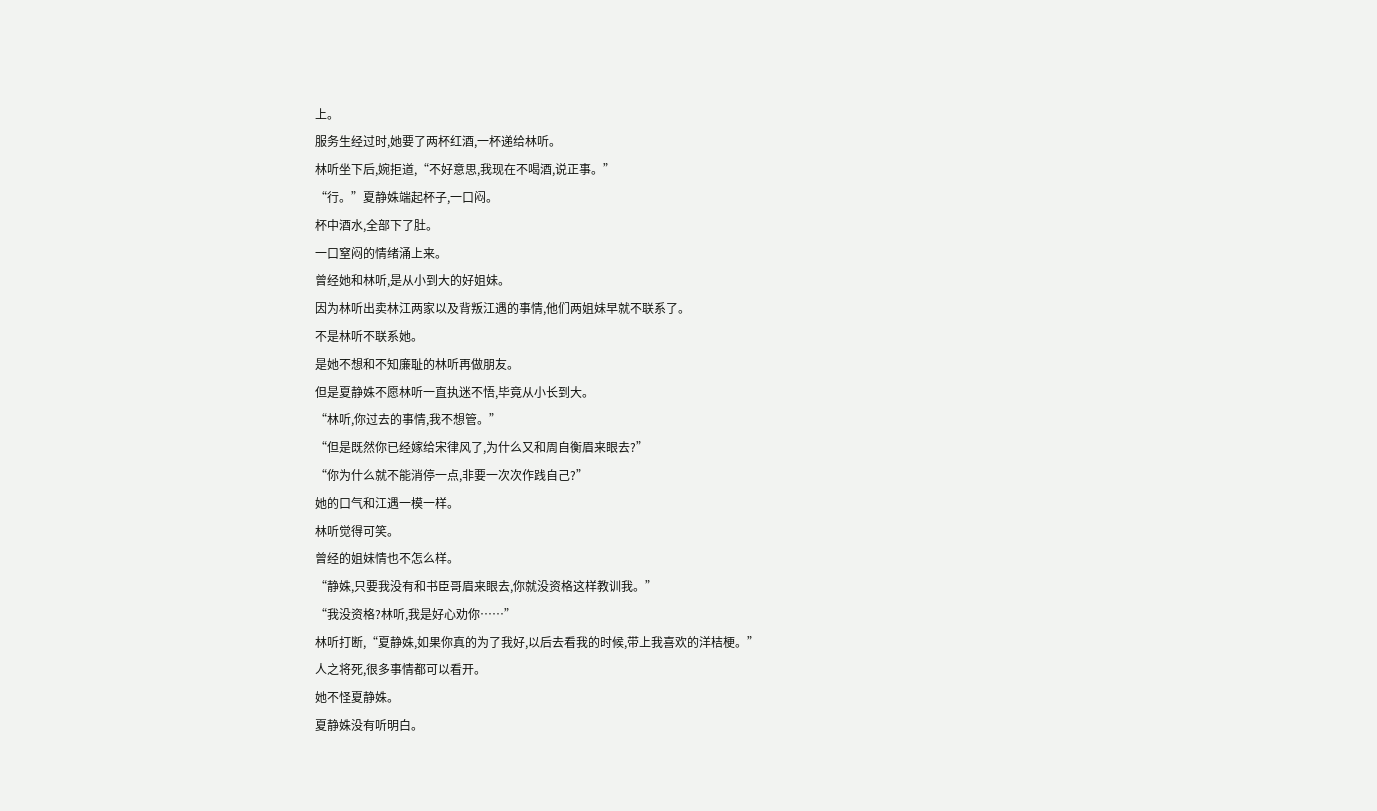上。
服务生经过时,她要了两杯红酒,一杯递给林听。
林听坐下后,婉拒道,“不好意思,我现在不喝酒,说正事。”
“行。”夏静姝端起杯子,一口闷。
杯中酒水,全部下了肚。
一口窒闷的情绪涌上来。
曾经她和林听,是从小到大的好姐妹。
因为林听出卖林江两家以及背叛江遇的事情,他们两姐妹早就不联系了。
不是林听不联系她。
是她不想和不知廉耻的林听再做朋友。
但是夏静姝不愿林听一直执迷不悟,毕竟从小长到大。
“林听,你过去的事情,我不想管。”
“但是既然你已经嫁给宋律风了,为什么又和周自衡眉来眼去?”
“你为什么就不能消停一点,非要一次次作践自己?”
她的口气和江遇一模一样。
林听觉得可笑。
曾经的姐妹情也不怎么样。
“静姝,只要我没有和书臣哥眉来眼去,你就没资格这样教训我。”
“我没资格?林听,我是好心劝你……”
林听打断,“夏静姝,如果你真的为了我好,以后去看我的时候,带上我喜欢的洋桔梗。”
人之将死,很多事情都可以看开。
她不怪夏静姝。
夏静姝没有听明白。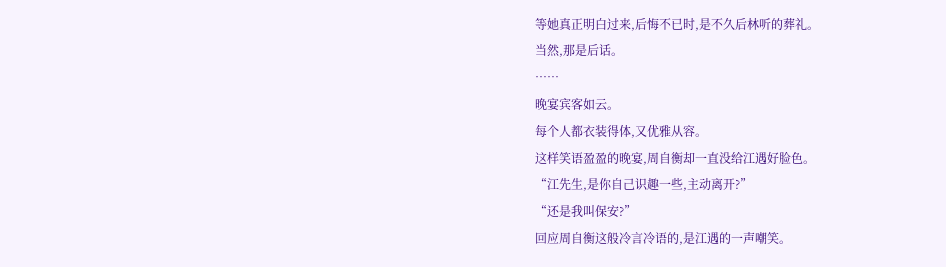等她真正明白过来,后悔不已时,是不久后林听的葬礼。
当然,那是后话。
……
晚宴宾客如云。
每个人都衣装得体,又优雅从容。
这样笑语盈盈的晚宴,周自衡却一直没给江遇好脸色。
“江先生,是你自己识趣一些,主动离开?”
“还是我叫保安?”
回应周自衡这般冷言冷语的,是江遇的一声嘲笑。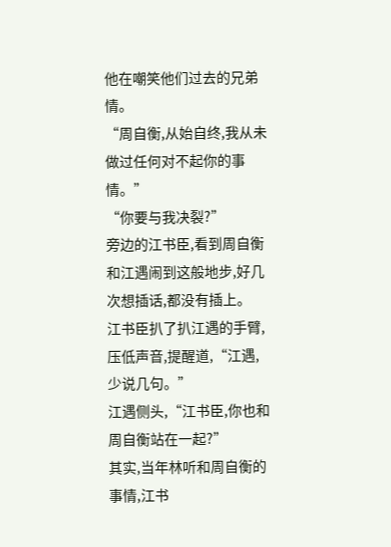他在嘲笑他们过去的兄弟情。
“周自衡,从始自终,我从未做过任何对不起你的事情。”
“你要与我决裂?”
旁边的江书臣,看到周自衡和江遇闹到这般地步,好几次想插话,都没有插上。
江书臣扒了扒江遇的手臂,压低声音,提醒道,“江遇,少说几句。”
江遇侧头,“江书臣,你也和周自衡站在一起?”
其实,当年林听和周自衡的事情,江书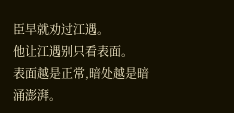臣早就劝过江遇。
他让江遇别只看表面。
表面越是正常,暗处越是暗涌澎湃。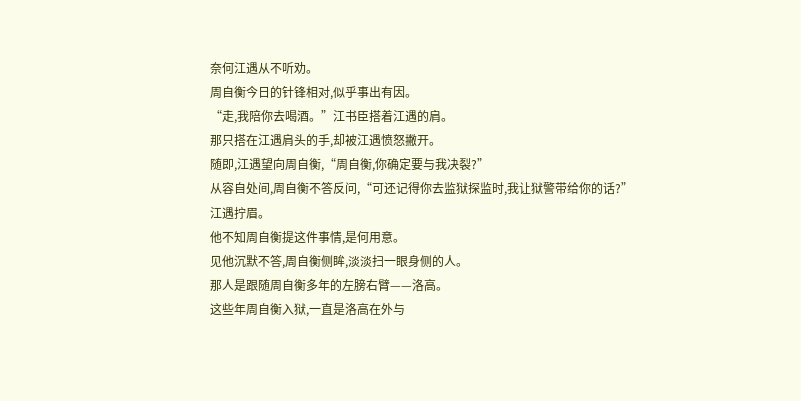奈何江遇从不听劝。
周自衡今日的针锋相对,似乎事出有因。
“走,我陪你去喝酒。”江书臣搭着江遇的肩。
那只搭在江遇肩头的手,却被江遇愤怒撇开。
随即,江遇望向周自衡,“周自衡,你确定要与我决裂?”
从容自处间,周自衡不答反问,“可还记得你去监狱探监时,我让狱警带给你的话?”
江遇拧眉。
他不知周自衡提这件事情,是何用意。
见他沉默不答,周自衡侧眸,淡淡扫一眼身侧的人。
那人是跟随周自衡多年的左膀右臂——洛高。
这些年周自衡入狱,一直是洛高在外与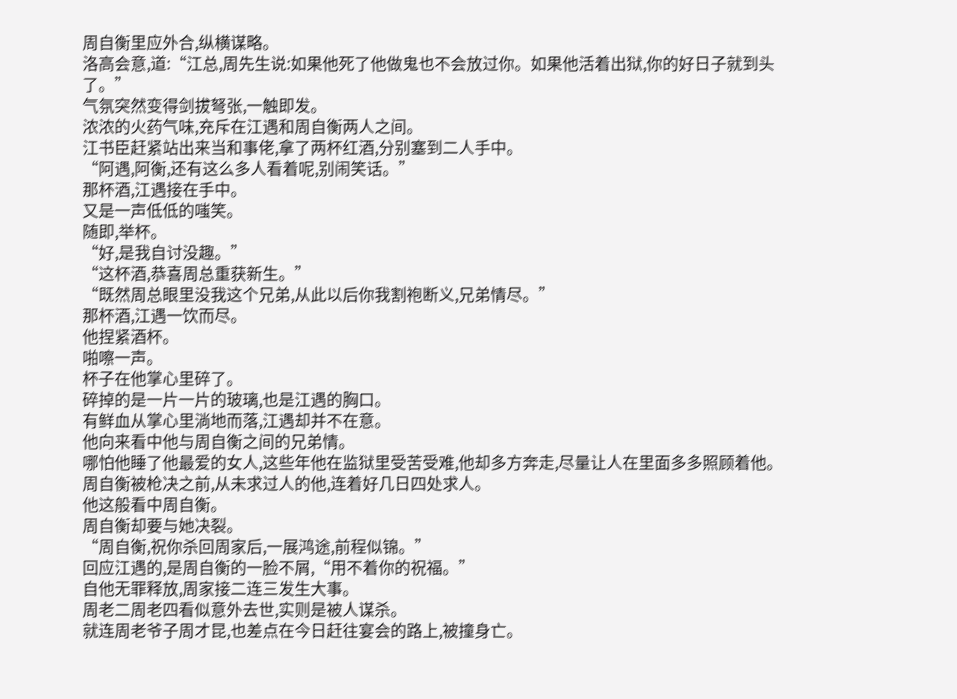周自衡里应外合,纵横谋略。
洛高会意,道:“江总,周先生说:如果他死了他做鬼也不会放过你。如果他活着出狱,你的好日子就到头了。”
气氛突然变得剑拔弩张,一触即发。
浓浓的火药气味,充斥在江遇和周自衡两人之间。
江书臣赶紧站出来当和事佬,拿了两杯红酒,分别塞到二人手中。
“阿遇,阿衡,还有这么多人看着呢,别闹笑话。”
那杯酒,江遇接在手中。
又是一声低低的嗤笑。
随即,举杯。
“好,是我自讨没趣。”
“这杯酒,恭喜周总重获新生。”
“既然周总眼里没我这个兄弟,从此以后你我割袍断义,兄弟情尽。”
那杯酒,江遇一饮而尽。
他捏紧酒杯。
啪嚓一声。
杯子在他掌心里碎了。
碎掉的是一片一片的玻璃,也是江遇的胸口。
有鲜血从掌心里淌地而落,江遇却并不在意。
他向来看中他与周自衡之间的兄弟情。
哪怕他睡了他最爱的女人,这些年他在监狱里受苦受难,他却多方奔走,尽量让人在里面多多照顾着他。
周自衡被枪决之前,从未求过人的他,连着好几日四处求人。
他这般看中周自衡。
周自衡却要与她决裂。
“周自衡,祝你杀回周家后,一展鸿途,前程似锦。”
回应江遇的,是周自衡的一脸不屑,“用不着你的祝福。”
自他无罪释放,周家接二连三发生大事。
周老二周老四看似意外去世,实则是被人谋杀。
就连周老爷子周才昆,也差点在今日赶往宴会的路上,被撞身亡。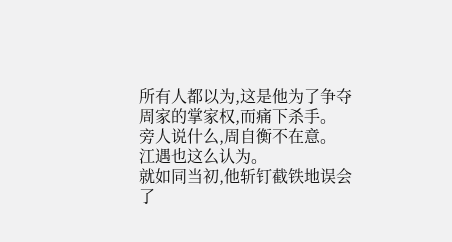所有人都以为,这是他为了争夺周家的掌家权,而痛下杀手。
旁人说什么,周自衡不在意。
江遇也这么认为。
就如同当初,他斩钉截铁地误会了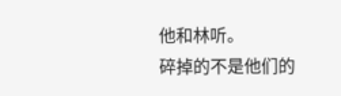他和林听。
碎掉的不是他们的